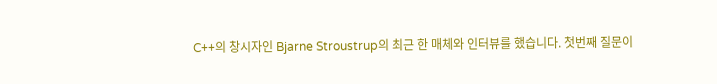C++의 창시자인 Bjarne Stroustrup의 최근 한 매체와 인터뷰를 했습니다. 첫번째 질문이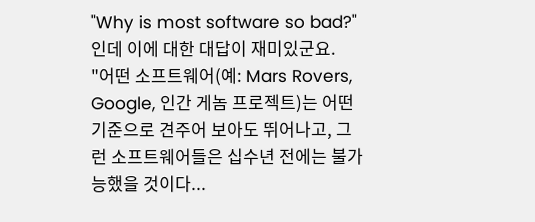"Why is most software so bad?" 인데 이에 대한 대답이 재미있군요.
"어떤 소프트웨어(예: Mars Rovers, Google, 인간 게놈 프로젝트)는 어떤 기준으로 견주어 보아도 뛰어나고, 그런 소프트웨어들은 십수년 전에는 불가능했을 것이다...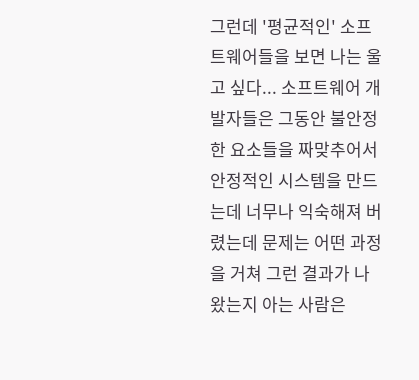그런데 '평균적인' 소프트웨어들을 보면 나는 울고 싶다... 소프트웨어 개발자들은 그동안 불안정한 요소들을 짜맞추어서 안정적인 시스템을 만드는데 너무나 익숙해져 버렸는데 문제는 어떤 과정을 거쳐 그런 결과가 나왔는지 아는 사람은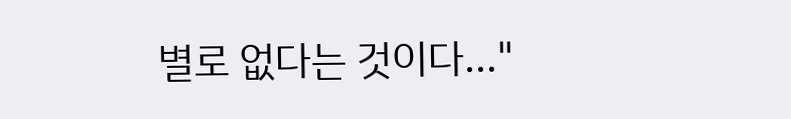별로 없다는 것이다..."